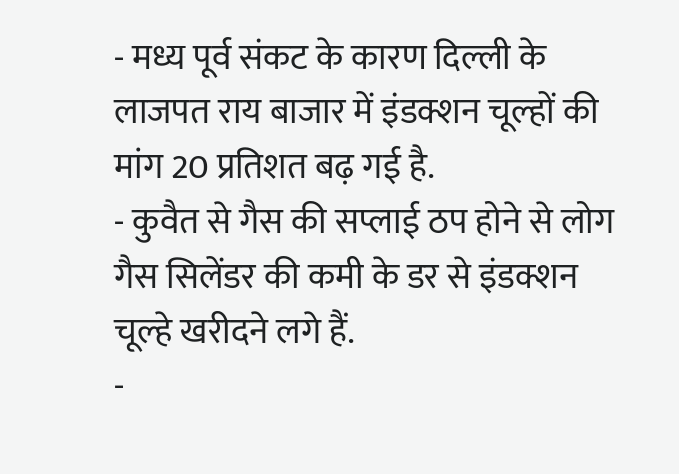- मध्य पूर्व संकट के कारण दिल्ली के लाजपत राय बाजार में इंडक्शन चूल्हों की मांग 20 प्रतिशत बढ़ गई है.
- कुवैत से गैस की सप्लाई ठप होने से लोग गैस सिलेंडर की कमी के डर से इंडक्शन चूल्हे खरीदने लगे हैं.
-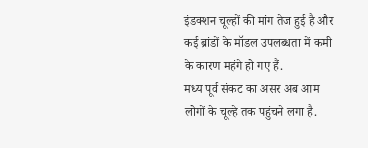इंडक्शन चूल्हों की मांग तेज हुई है और कई ब्रांडों के मॉडल उपलब्धता में कमी के कारण महंगे हो गए हैं.
मध्य पूर्व संकट का असर अब आम लोगों के चूल्हे तक पहुंचने लगा है.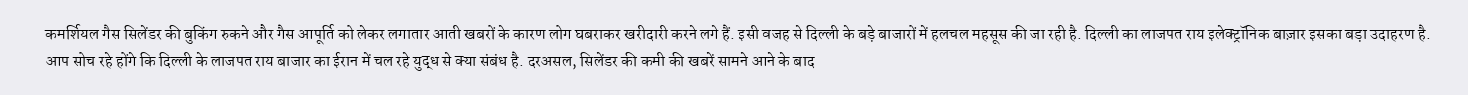कमर्शियल गैस सिलेंडर की बुकिंग रुकने और गैस आपूर्ति को लेकर लगातार आती खबरों के कारण लोग घबराकर खरीदारी करने लगे हैं. इसी वजह से दिल्ली के बड़े बाजारों में हलचल महसूस की जा रही है. दिल्ली का लाजपत राय इलेक्ट्रॉनिक बाज़ार इसका बड़ा उदाहरण है. आप सोच रहे होंगे कि दिल्ली के लाजपत राय बाजार का ईरान में चल रहे युद्ध से क्या संबंध है. दरअसल, सिलेंडर की कमी की खबरें सामने आने के बाद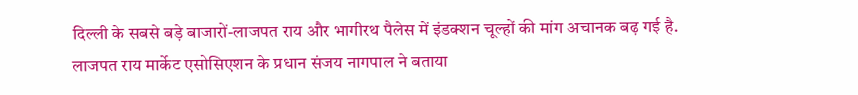दिल्ली के सबसे बड़े बाजारों-लाजपत राय और भागीरथ पैलेस में इंडक्शन चूल्हों की मांग अचानक बढ़ गई है.
लाजपत राय मार्केट एसोसिएशन के प्रधान संजय नागपाल ने बताया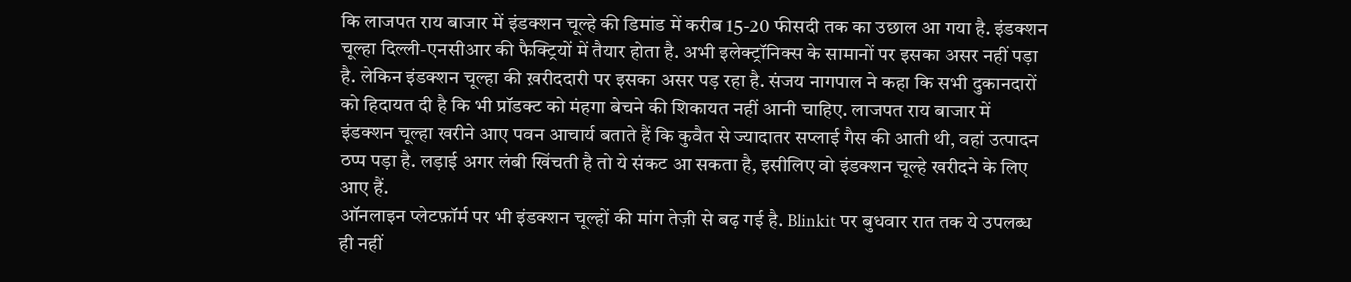कि लाजपत राय बाजार में इंडक्शन चूल्हे की डिमांड में करीब 15-20 फीसदी तक का उछाल आ गया है. इंडक्शन चूल्हा दिल्ली-एनसीआर की फैक्ट्रियों में तैयार होता है. अभी इलेक्ट्रॉनिक्स के सामानों पर इसका असर नहीं पड़ा है. लेकिन इंडक्शन चूल्हा की ख़रीददारी पर इसका असर पड़ रहा है. संजय नागपाल ने कहा कि सभी दुकानदारों को हिदायत दी है कि भी प्रॉडक्ट को मंहगा बेचने की शिकायत नहीं आनी चाहिए. लाजपत राय बाजार में इंडक्शन चूल्हा खरीने आए पवन आचार्य बताते हैं कि कुवैत से ज्यादातर सप्लाई गैस की आती थी, वहां उत्पादन ठप्प पड़ा है. लड़ाई अगर लंबी खिंचती है तो ये संकट आ सकता है, इसीलिए वो इंडक्शन चूल्हे खरीदने के लिए आए हैं.
ऑनलाइन प्लेटफ़ॉर्म पर भी इंडक्शन चूल्हों की मांग तेज़ी से बढ़ गई है. Blinkit पर बुधवार रात तक ये उपलब्ध ही नहीं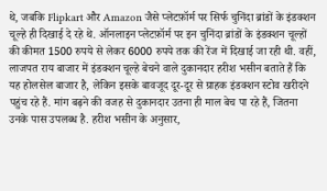थे, जबकि Flipkart और Amazon जैसे प्लेटफ़ॉर्म पर सिर्फ चुनिंदा ब्रांडों के इंडक्शन चूल्हे ही दिखाई दे रहे थे. ऑनलाइन प्लेटफ़ॉर्म पर इन चुनिंदा ब्रांडों के इंडक्शन चूल्हों की कीमत 1500 रुपये से लेकर 6000 रुपये तक की रेंज में दिखाई जा रही थी. वहीं, लाजपत राय बाजार में इंडक्शन चूल्हे बेचने वाले दुकानदार हरीश भसीन बताते हैं कि यह होलसेल बाजार है, लेकिन इसके बावजूद दूर-दूर से ग्राहक इंडक्शन स्टोव खरीदने पहुंच रहे हैं. मांग बढ़ने की वजह से दुकानदार उतना ही माल बेच पा रहे हैं, जितना उनके पास उपलब्ध है. हरीश भसीन के अनुसार,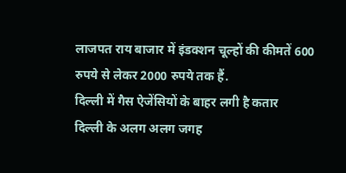लाजपत राय बाजार में इंडक्शन चूल्हों की कीमतें 600 रुपये से लेकर 2000 रुपये तक हैं.
दिल्ली में गैस ऐजेंसियों के बाहर लगी है कतार
दिल्ली के अलग अलग जगह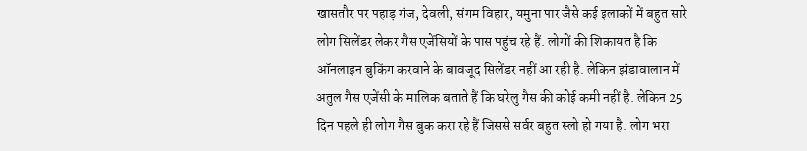खासतौर पर पहाड़ गंज, देवली, संगम विहार, यमुना पार जैसे कई इलाकों में बहुत सारे लोग सिलेंडर लेकर गैस एजेंसियों के पास पहुंच रहे हैं. लोगों की शिकायत है कि ऑनलाइन बुकिंग करवाने के बावजूद सिलेंडर नहीं आ रही है. लेकिन झंडावालान में अतुल गैस एजेंसी के मालिक बताते हैं कि घरेलु गैस की कोई कमी नहीं है. लेकिन 25 दिन पहले ही लोग गैस बुक करा रहे हैं जिससे सर्वर बहुत स्लो हो गया है. लोग भरा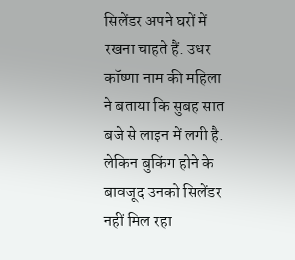सिलेंडर अपने घरों में रखना चाहते हैं. उधर कॉष्णा नाम की महिला ने बताया कि सुबह सात बजे से लाइन में लगी है. लेकिन बुकिंग होने के बावजूद उनको सिलेंडर नहीं मिल रहा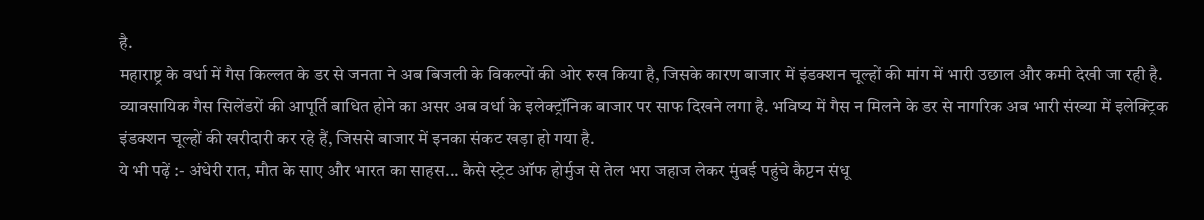है.
महाराष्ट्र के वर्धा में गैस किल्लत के डर से जनता ने अब बिजली के विकल्पों की ओर रुख किया है, जिसके कारण बाजार में इंडक्शन चूल्हों की मांग में भारी उछाल और कमी देखी जा रही है. व्यावसायिक गैस सिलेंडरों की आपूर्ति बाधित होने का असर अब वर्धा के इलेक्ट्रॉनिक बाजार पर साफ दिखने लगा है. भविष्य में गैस न मिलने के डर से नागरिक अब भारी संख्या में इलेक्ट्रिक इंडक्शन चूल्हों की खरीदारी कर रहे हैं, जिससे बाजार में इनका संकट खड़ा हो गया है.
ये भी पढ़ें :- अंधेरी रात, मौत के साए और भारत का साहस... कैसे स्ट्रेट ऑफ होर्मुज से तेल भरा जहाज लेकर मुंबई पहुंचे कैप्टन संधू